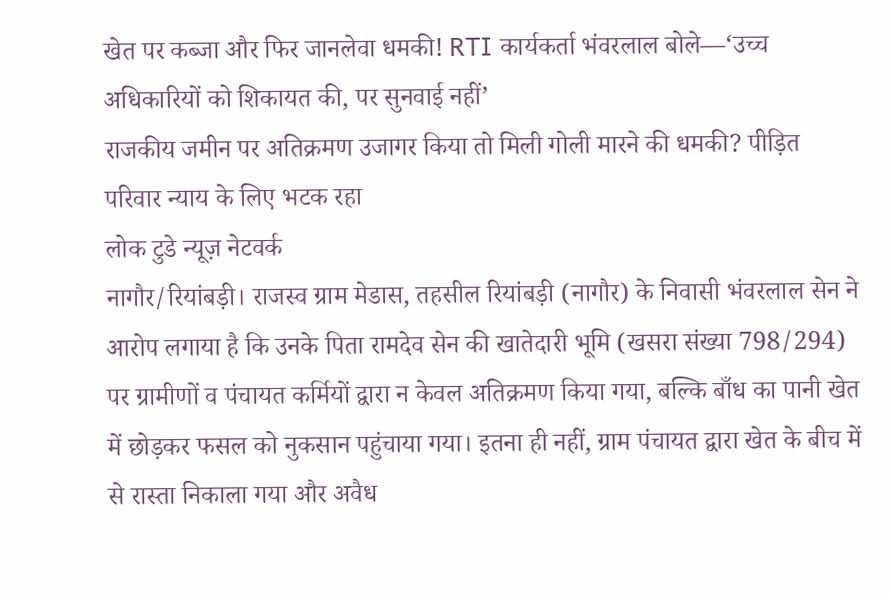खेत पर कब्जा और फिर जानलेवा धमकी! RTI कार्यकर्ता भंवरलाल बोले—‘उच्च अधिकारियों को शिकायत की, पर सुनवाई नहीं’
राजकीय जमीन पर अतिक्रमण उजागर किया तो मिली गोली मारने की धमकी? पीड़ित परिवार न्याय के लिए भटक रहा
लोक टुडे न्यूज़ नेटवर्क
नागौर/रियांबड़ी। राजस्व ग्राम मेडास, तहसील रियांबड़ी (नागौर) के निवासी भंवरलाल सेन ने आरोप लगाया है कि उनके पिता रामदेव सेन की खातेदारी भूमि (खसरा संख्या 798/294) पर ग्रामीणों व पंचायत कर्मियों द्वारा न केवल अतिक्रमण किया गया, बल्कि बाँध का पानी खेत में छोड़कर फसल को नुकसान पहुंचाया गया। इतना ही नहीं, ग्राम पंचायत द्वारा खेत के बीच में से रास्ता निकाला गया और अवैध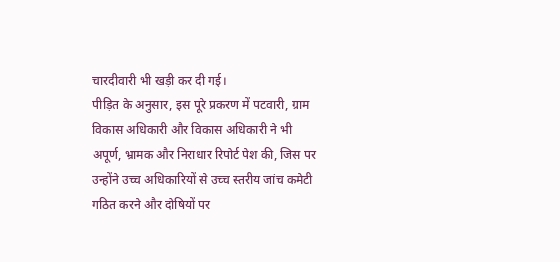चारदीवारी भी खड़ी कर दी गई।
पीड़ित के अनुसार, इस पूरे प्रकरण में पटवारी, ग्राम विकास अधिकारी और विकास अधिकारी ने भी अपूर्ण, भ्रामक और निराधार रिपोर्ट पेश की, जिस पर उन्होंने उच्च अधिकारियों से उच्च स्तरीय जांच कमेटी गठित करने और दोषियों पर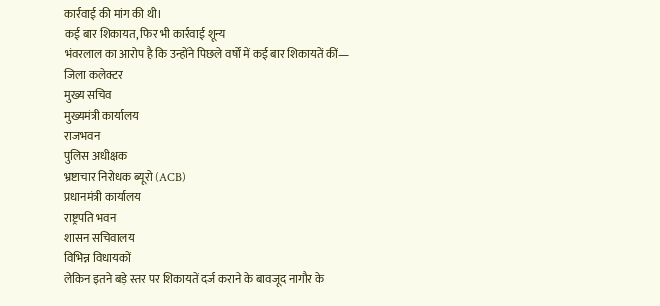कार्रवाई की मांग की थी।
कई बार शिकायत, फिर भी कार्रवाई शून्य
भंवरलाल का आरोप है कि उन्होंने पिछले वर्षों में कई बार शिकायतें कीं—
जिला कलेक्टर
मुख्य सचिव
मुख्यमंत्री कार्यालय
राजभवन
पुलिस अधीक्षक
भ्रष्टाचार निरोधक ब्यूरो (ACB)
प्रधानमंत्री कार्यालय
राष्ट्रपति भवन
शासन सचिवालय
विभिन्न विधायकों
लेकिन इतने बड़े स्तर पर शिकायतें दर्ज कराने के बावजूद नागौर के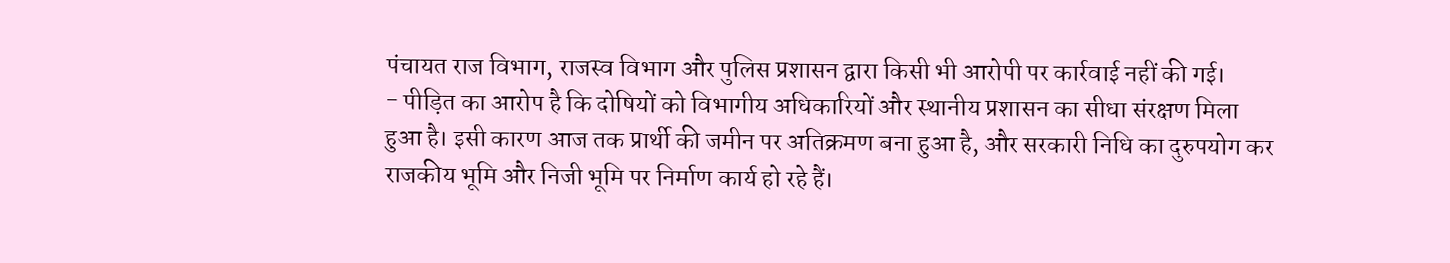पंचायत राज विभाग, राजस्व विभाग और पुलिस प्रशासन द्वारा किसी भी आरोपी पर कार्रवाई नहीं की गई।
- पीड़ित का आरोप है कि दोषियों को विभागीय अधिकारियों और स्थानीय प्रशासन का सीधा संरक्षण मिला हुआ है। इसी कारण आज तक प्रार्थी की जमीन पर अतिक्रमण बना हुआ है, और सरकारी निधि का दुरुपयोग कर राजकीय भूमि और निजी भूमि पर निर्माण कार्य हो रहे हैं।